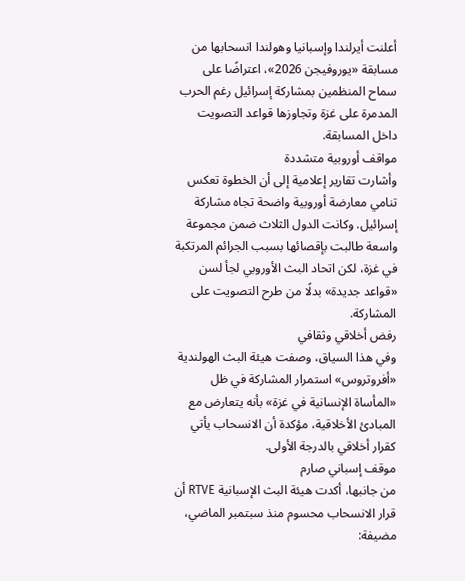أعلنت أيرلندا وإسبانيا وهولندا انسحابها من مسابقة «يوروفيجن 2026»، اعتراضًا على سماح المنظمين بمشاركة إسرائيل رغم الحرب المدمرة على غزة وتجاوزها قواعد التصويت داخل المسابقة.
مواقف أوروبية متشددة
وأشارت تقارير إعلامية إلى أن الخطوة تعكس تنامي معارضة أوروبية واضحة تجاه مشاركة إسرائيل. وكانت الدول الثلاث ضمن مجموعة واسعة طالبت بإقصائها بسبب الجرائم المرتكبة في غزة، لكن اتحاد البث الأوروبي لجأ لسن «قواعد جديدة» بدلًا من طرح التصويت على المشاركة.
رفض أخلاقي وثقافي
وفي هذا السياق، وصفت هيئة البث الهولندية «أفروتروس» استمرار المشاركة في ظل «المأساة الإنسانية في غزة» بأنه يتعارض مع المبادئ الأخلاقية، مؤكدة أن الانسحاب يأتي كقرار أخلاقي بالدرجة الأولى.
موقف إسباني صارم
من جانبها، أكدت هيئة البث الإسبانية RTVE أن قرار الانسحاب محسوم منذ سبتمبر الماضي، مضيفة: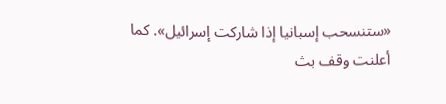«ستنسحب إسبانيا إذا شاركت إسرائيل». كما أعلنت وقف بث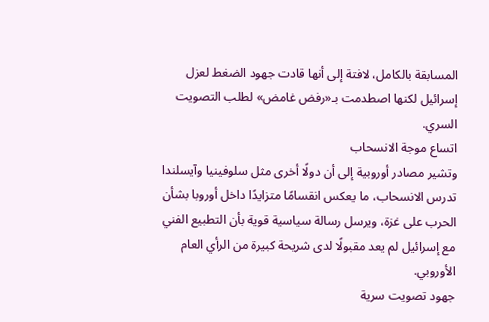المسابقة بالكامل، لافتة إلى أنها قادت جهود الضغط لعزل إسرائيل لكنها اصطدمت بـ«رفض غامض» لطلب التصويت السري.
اتساع موجة الانسحاب
وتشير مصادر أوروبية إلى أن دولًا أخرى مثل سلوفينيا وآيسلندا تدرس الانسحاب، ما يعكس انقسامًا متزايدًا داخل أوروبا بشأن الحرب على غزة، ويرسل رسالة سياسية قوية بأن التطبيع الفني مع إسرائيل لم يعد مقبولًا لدى شريحة كبيرة من الرأي العام الأوروبي.
جهود تصويت سرية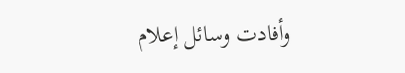وأفادت وسائل إعلام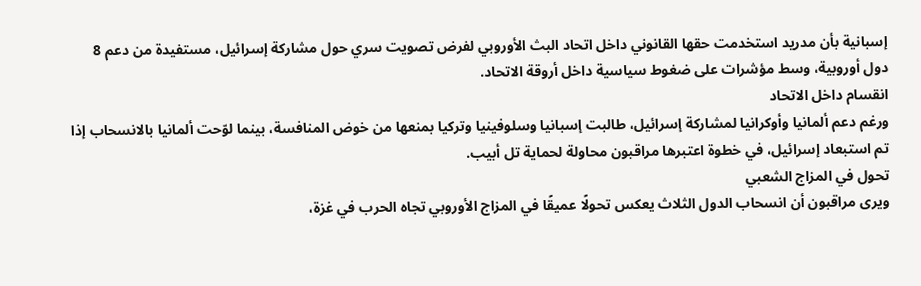إسبانية بأن مدريد استخدمت حقها القانوني داخل اتحاد البث الأوروبي لفرض تصويت سري حول مشاركة إسرائيل، مستفيدة من دعم 8 دول أوروبية، وسط مؤشرات على ضغوط سياسية داخل أروقة الاتحاد.
انقسام داخل الاتحاد
ورغم دعم ألمانيا وأوكرانيا لمشاركة إسرائيل، طالبت إسبانيا وسلوفينيا وتركيا بمنعها من خوض المنافسة، بينما لوّحت ألمانيا بالانسحاب إذا تم استبعاد إسرائيل، في خطوة اعتبرها مراقبون محاولة لحماية تل أبيب.
تحول في المزاج الشعبي
ويرى مراقبون أن انسحاب الدول الثلاث يعكس تحولًا عميقًا في المزاج الأوروبي تجاه الحرب في غزة،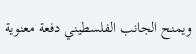ويمنح الجانب الفلسطيني دفعة معنوية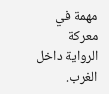مهمة في معركة الرواية داخل الغرب.